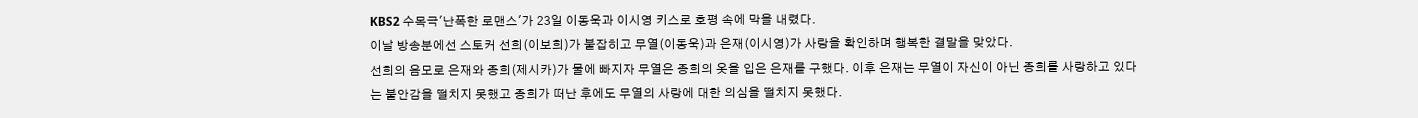KBS2 수목극'난폭한 로맨스'가 23일 이동욱과 이시영 키스로 호평 속에 막을 내렸다.
이날 방송분에선 스토커 선희(이보희)가 붙잡히고 무열(이동욱)과 은재(이시영)가 사랑을 확인하며 행복한 결말을 맞았다.
선희의 음모로 은재와 종희(제시카)가 물에 빠지자 무열은 종희의 옷을 입은 은재를 구했다. 이후 은재는 무열이 자신이 아닌 종희를 사랑하고 있다는 불안감을 떨치지 못했고 종희가 떠난 후에도 무열의 사랑에 대한 의심을 떨치지 못했다.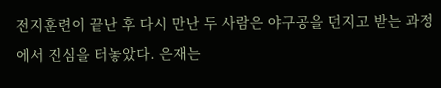전지훈련이 끝난 후 다시 만난 두 사람은 야구공을 던지고 받는 과정에서 진심을 터놓았다. 은재는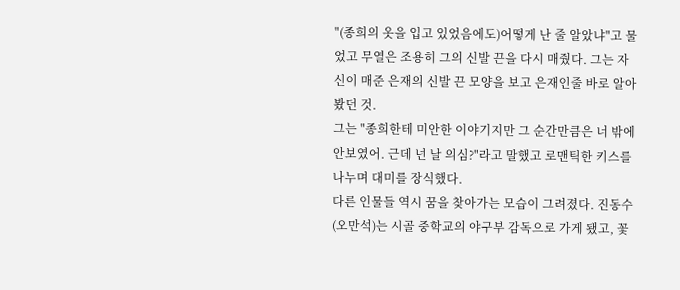"(종희의 옷을 입고 있었음에도)어떻게 난 줄 알았냐"고 물었고 무열은 조용히 그의 신발 끈을 다시 매줬다. 그는 자신이 매준 은재의 신발 끈 모양을 보고 은재인줄 바로 알아봤던 것.
그는 "종희한테 미안한 이야기지만 그 순간만큼은 너 밖에 안보였어. 근데 넌 날 의심?"라고 말했고 로맨틱한 키스를 나누며 대미를 장식했다.
다른 인물들 역시 꿈을 찾아가는 모습이 그려졌다. 진동수(오만석)는 시골 중학교의 야구부 감독으로 가게 됐고, 꽃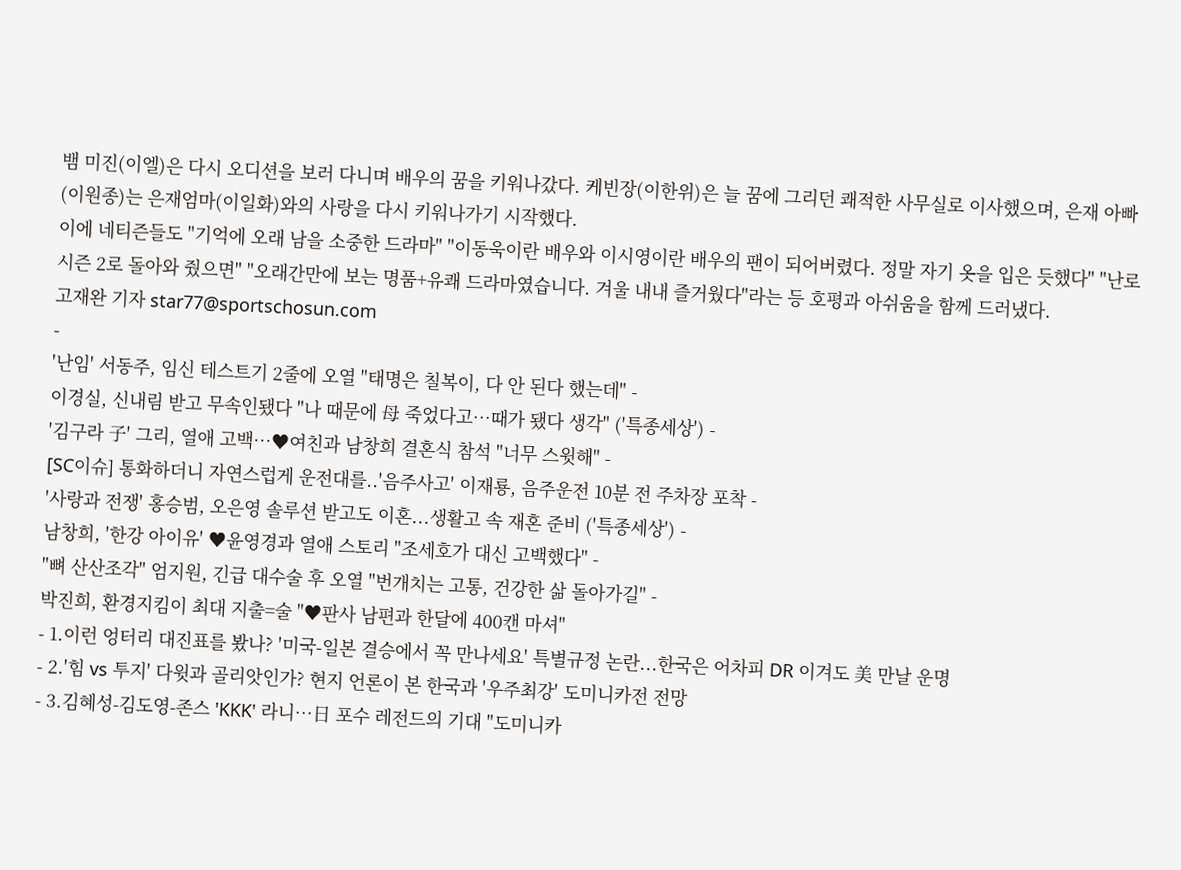뱀 미진(이엘)은 다시 오디션을 보러 다니며 배우의 꿈을 키워나갔다. 케빈장(이한위)은 늘 꿈에 그리던 쾌적한 사무실로 이사했으며, 은재 아빠(이원종)는 은재엄마(이일화)와의 사랑을 다시 키워나가기 시작했다.
이에 네티즌들도 "기억에 오래 남을 소중한 드라마" "이동욱이란 배우와 이시영이란 배우의 팬이 되어버렸다. 정말 자기 옷을 입은 듯했다" "난로 시즌 2로 돌아와 줬으면" "오래간만에 보는 명품+유쾌 드라마였습니다. 겨울 내내 즐거웠다"라는 등 호평과 아쉬움을 함께 드러냈다.
고재완 기자 star77@sportschosun.com
-
'난임' 서동주, 임신 테스트기 2줄에 오열 "태명은 칠복이, 다 안 된다 했는데" -
이경실, 신내림 받고 무속인됐다 "나 때문에 母 죽었다고…때가 됐다 생각" ('특종세상') -
'김구라 子' 그리, 열애 고백…♥여친과 남창희 결혼식 참석 "너무 스윗해" -
[SC이슈] 통화하더니 자연스럽게 운전대를..'음주사고' 이재룡, 음주운전 10분 전 주차장 포착 -
'사랑과 전쟁' 홍승범, 오은영 솔루션 받고도 이혼...생활고 속 재혼 준비 ('특종세상') -
남창희, '한강 아이유' ♥윤영경과 열애 스토리 "조세호가 대신 고백했다" -
"뼈 산산조각" 엄지원, 긴급 대수술 후 오열 "번개치는 고통, 건강한 삶 돌아가길" -
박진희, 환경지킴이 최대 지출=술 "♥판사 남편과 한달에 400캔 마셔"
- 1.이런 엉터리 대진표를 봤나? '미국-일본 결승에서 꼭 만나세요' 특별규정 논란...한국은 어차피 DR 이겨도 美 만날 운명
- 2.'힘 vs 투지' 다윗과 골리앗인가? 현지 언론이 본 한국과 '우주최강' 도미니카전 전망
- 3.김혜성-김도영-존스 'KKK' 라니…日 포수 레전드의 기대 "도미니카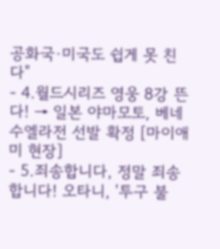공화국·미국도 쉽게 못 친다"
- 4.월드시리즈 영웅 8강 뜬다! → 일본 야마모토, 베네수엘라전 선발 확정 [마이애미 현장]
- 5.죄송합니다, 정말 죄송합니다! 오타니, '투구 불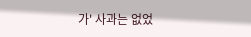가' 사과는 없었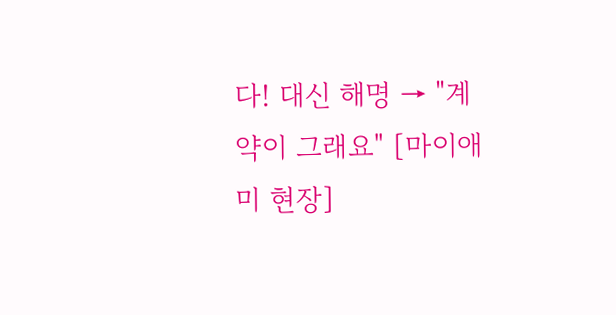다! 대신 해명 → "계약이 그래요" [마이애미 현장]